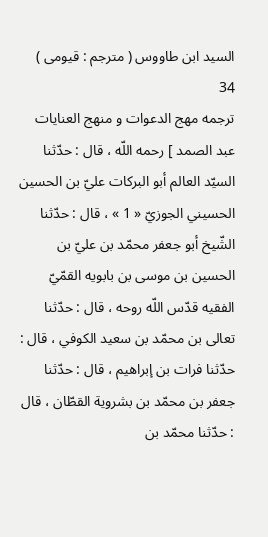السيد ابن طاووس ( مترجم : قيومى )
34
ترجمه مهج الدعوات و منهج العنايات
عبد الصمد ] رحمه اللّه ، قال : حدّثنا السيّد العالم أبو البركات عليّ بن الحسين الحسيني الجوزيّ « 1 » ، قال : حدّثنا الشّيخ أبو جعفر محمّد بن عليّ بن الحسين بن موسى بن بابويه القمّيّ الفقيه قدّس اللّه روحه ، قال : حدّثنا تعالى بن محمّد بن سعيد الكوفي ، قال : حدّثنا فرات بن إبراهيم ، قال : حدّثنا جعفر بن محمّد بن بشروية القطّان ، قال : حدّثنا محمّد بن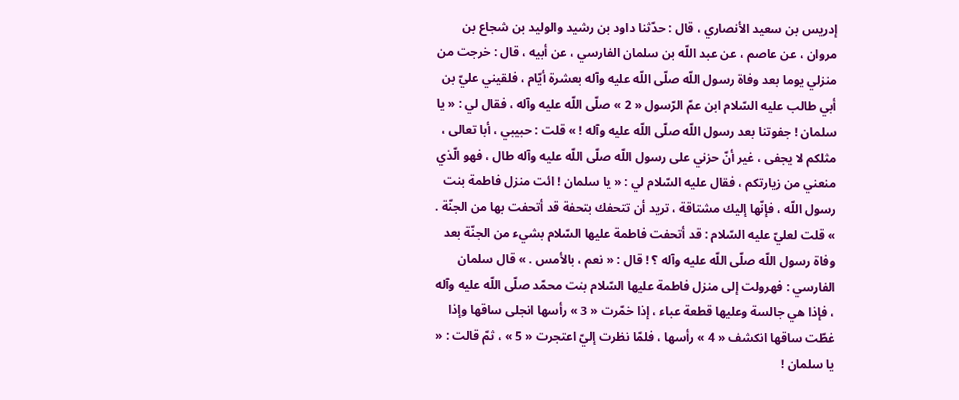إدريس بن سعيد الأنصاري ، قال : حدّثنا داود بن رشيد والوليد بن شجاع بن مروان ، عن عاصم ، عن عبد اللّه بن سلمان الفارسي ، عن أبيه ، قال : خرجت من منزلي يوما بعد وفاة رسول اللّه صلّى اللّه عليه وآله بعشرة أيّام ، فلقيني عليّ بن أبي طالب عليه السّلام ابن عمّ الرّسول « 2 » صلّى اللّه عليه وآله ، فقال لي : « يا سلمان ! جفوتنا بعد رسول اللّه صلّى اللّه عليه وآله ! » قلت : حبيبي ، أبا تعالى ، مثلكم لا يجفى ، غير أنّ حزني على رسول اللّه صلّى اللّه عليه وآله طال ، فهو الّذي منعني من زيارتكم ، فقال عليه السّلام لي : « يا سلمان ! ائت منزل فاطمة بنت رسول اللّه ، فإنّها إليك مشتاقة ، تريد أن تتحفك بتحفة قد أتحفت بها من الجنّة . » قلت لعليّ عليه السّلام : قد أتحفت فاطمة عليها السّلام بشيء من الجنّة بعد وفاة رسول اللّه صلّى اللّه عليه وآله ؟ ! قال : « نعم ، بالأمس . » قال سلمان الفارسي : فهرولت إلى منزل فاطمة عليها السّلام بنت محمّد صلّى اللّه عليه وآله ، فإذا هي جالسة وعليها قطعة عباء ، إذا خمّرت « 3 » رأسها انجلى ساقها وإذا غطّت ساقها انكشف « 4 » رأسها ، فلمّا نظرت إليّ اعتجرت « 5 » ، ثمّ قالت : « يا سلمان !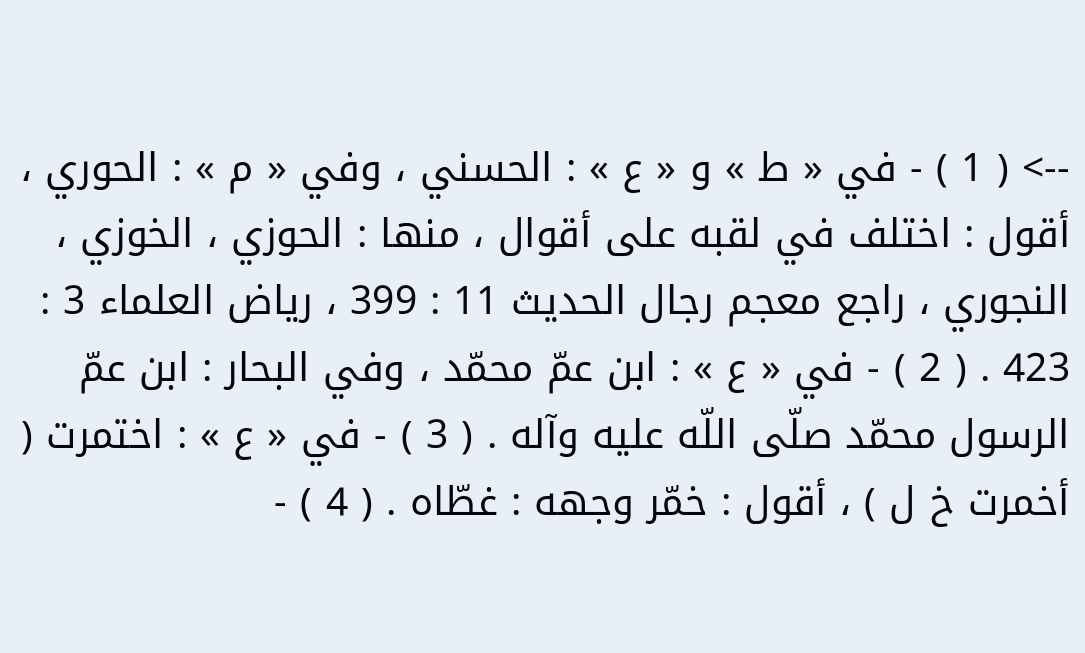--> ( 1 ) - في « ط » و « ع » : الحسني ، وفي « م » : الحوري ، أقول : اختلف في لقبه على أقوال ، منها : الحوزي ، الخوزي ، النجوري ، راجع معجم رجال الحديث 11 : 399 ، رياض العلماء 3 : 423 . ( 2 ) - في « ع » : ابن عمّ محمّد ، وفي البحار : ابن عمّ الرسول محمّد صلّى اللّه عليه وآله . ( 3 ) - في « ع » : اختمرت ( أخمرت خ ل ) ، أقول : خمّر وجهه : غطّاه . ( 4 ) -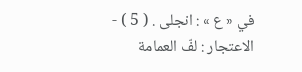في « ع » : انجلى . ( 5 ) - الاعتجار : لفّ العمامة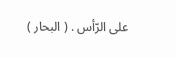على الرّأس . ( البحار )